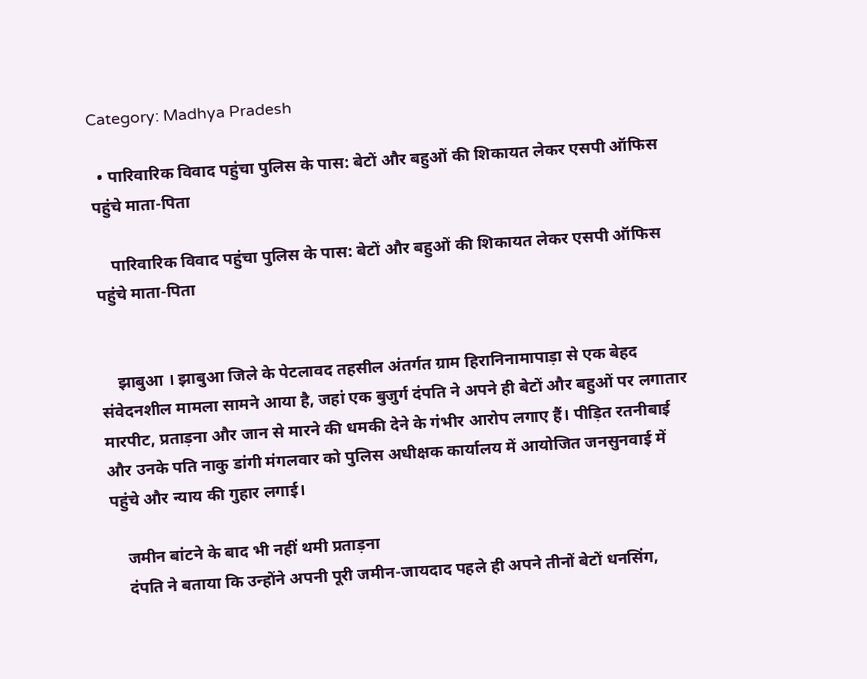Category: Madhya Pradesh

  • पारिवारिक विवाद पहुंचा पुलिस के पास: बेटों और बहुओं की शिकायत लेकर एसपी ऑफिस पहुंचे माता-पिता

    पारिवारिक विवाद पहुंचा पुलिस के पास: बेटों और बहुओं की शिकायत लेकर एसपी ऑफिस पहुंचे माता-पिता


    झाबुआ । झाबुआ जिले के पेटलावद तहसील अंतर्गत ग्राम हिरानिनामापाड़ा से एक बेहद संवेदनशील मामला सामने आया है, जहां एक बुजुर्ग दंपति ने अपने ही बेटों और बहुओं पर लगातार मारपीट, प्रताड़ना और जान से मारने की धमकी देने के गंभीर आरोप लगाए हैं। पीड़ित रतनीबाई और उनके पति नाकु डांगी मंगलवार को पुलिस अधीक्षक कार्यालय में आयोजित जनसुनवाई में पहुंचे और न्याय की गुहार लगाई।

    जमीन बांटने के बाद भी नहीं थमी प्रताड़ना
    दंपति ने बताया कि उन्होंने अपनी पूरी जमीन-जायदाद पहले ही अपने तीनों बेटों धनसिंग,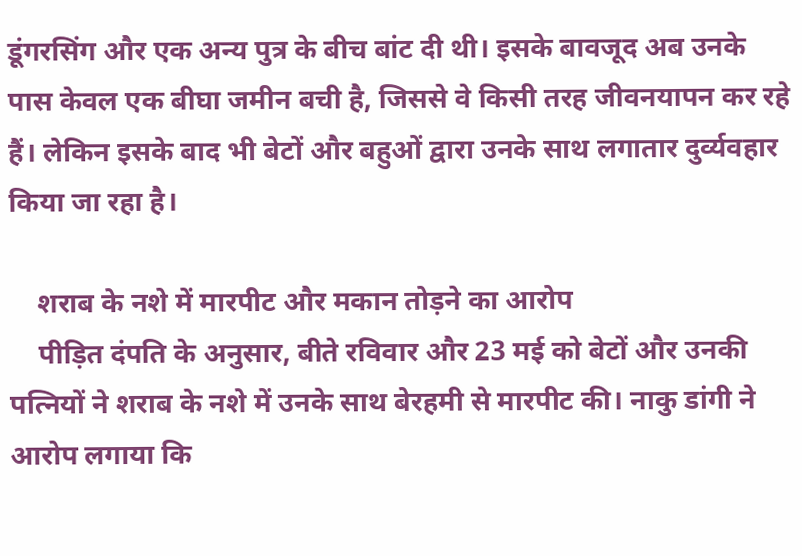डूंगरसिंग और एक अन्य पुत्र के बीच बांट दी थी। इसके बावजूद अब उनके पास केवल एक बीघा जमीन बची है, जिससे वे किसी तरह जीवनयापन कर रहे हैं। लेकिन इसके बाद भी बेटों और बहुओं द्वारा उनके साथ लगातार दुर्व्यवहार किया जा रहा है।

    शराब के नशे में मारपीट और मकान तोड़ने का आरोप
    पीड़ित दंपति के अनुसार, बीते रविवार और 23 मई को बेटों और उनकी पत्नियों ने शराब के नशे में उनके साथ बेरहमी से मारपीट की। नाकु डांगी ने आरोप लगाया कि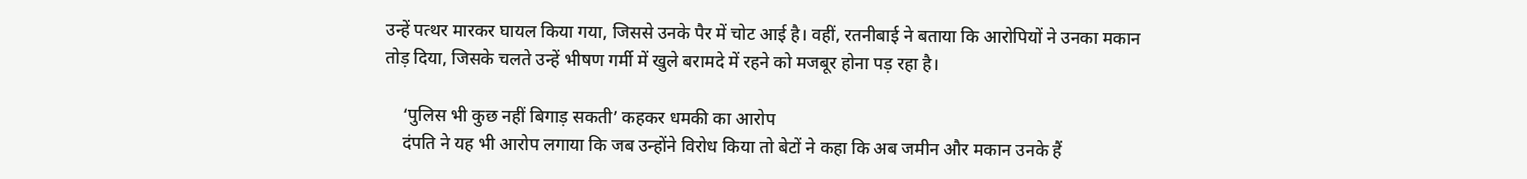उन्हें पत्थर मारकर घायल किया गया, जिससे उनके पैर में चोट आई है। वहीं, रतनीबाई ने बताया कि आरोपियों ने उनका मकान तोड़ दिया, जिसके चलते उन्हें भीषण गर्मी में खुले बरामदे में रहने को मजबूर होना पड़ रहा है।

    ‘पुलिस भी कुछ नहीं बिगाड़ सकती’ कहकर धमकी का आरोप
    दंपति ने यह भी आरोप लगाया कि जब उन्होंने विरोध किया तो बेटों ने कहा कि अब जमीन और मकान उनके हैं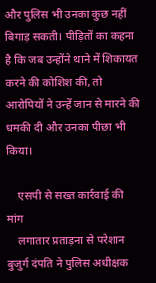और पुलिस भी उनका कुछ नहीं बिगाड़ सकती। पीड़ितों का कहना है कि जब उन्होंने थाने में शिकायत करने की कोशिश की, तो आरोपियों ने उन्हें जान से मारने की धमकी दी और उनका पीछा भी किया।

    एसपी से सख्त कार्रवाई की मांग
    लगातार प्रताड़ना से परेशान बुजुर्ग दंपति ने पुलिस अधीक्षक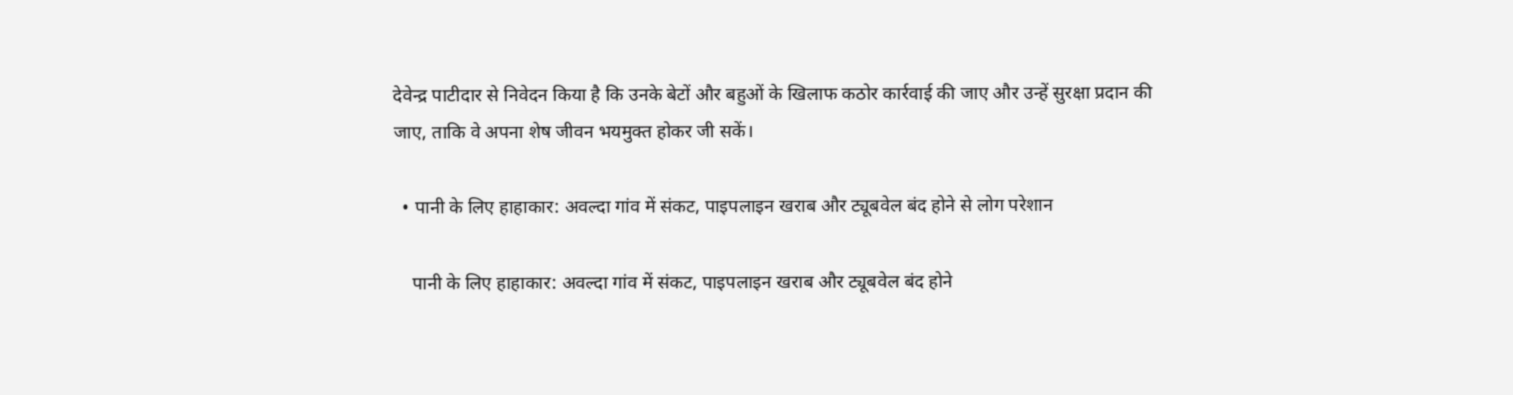देवेन्द्र पाटीदार से निवेदन किया है कि उनके बेटों और बहुओं के खिलाफ कठोर कार्रवाई की जाए और उन्हें सुरक्षा प्रदान की जाए, ताकि वे अपना शेष जीवन भयमुक्त होकर जी सकें।

  • पानी के लिए हाहाकार: अवल्दा गांव में संकट, पाइपलाइन खराब और ट्यूबवेल बंद होने से लोग परेशान

    पानी के लिए हाहाकार: अवल्दा गांव में संकट, पाइपलाइन खराब और ट्यूबवेल बंद होने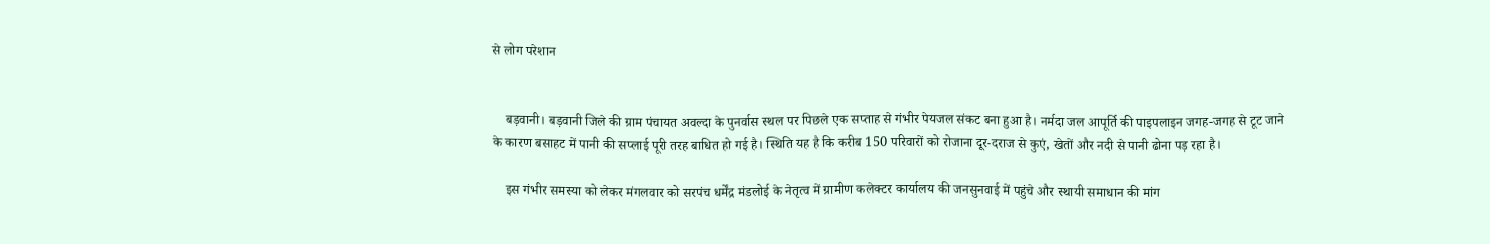से लोग परेशान


    बड़वानी। बड़वानी जिले की ग्राम पंचायत अवल्दा के पुनर्वास स्थल पर पिछले एक सप्ताह से गंभीर पेयजल संकट बना हुआ है। नर्मदा जल आपूर्ति की पाइपलाइन जगह-जगह से टूट जाने के कारण बसाहट में पानी की सप्लाई पूरी तरह बाधित हो गई है। स्थिति यह है कि करीब 150 परिवारों को रोजाना दूर-दराज से कुएं, खेतों और नदी से पानी ढोना पड़ रहा है।

    इस गंभीर समस्या को लेकर मंगलवार को सरपंच धर्मेंद्र मंडलोई के नेतृत्व में ग्रामीण कलेक्टर कार्यालय की जनसुनवाई में पहुंचे और स्थायी समाधान की मांग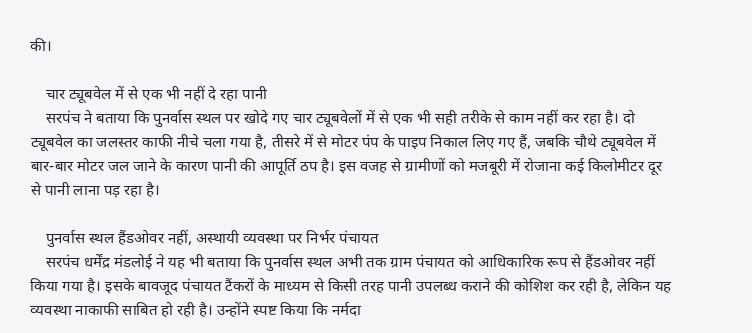की।

    चार ट्यूबवेल में से एक भी नहीं दे रहा पानी
    सरपंच ने बताया कि पुनर्वास स्थल पर खोदे गए चार ट्यूबवेलों में से एक भी सही तरीके से काम नहीं कर रहा है। दो ट्यूबवेल का जलस्तर काफी नीचे चला गया है, तीसरे में से मोटर पंप के पाइप निकाल लिए गए हैं, जबकि चौथे ट्यूबवेल में बार-बार मोटर जल जाने के कारण पानी की आपूर्ति ठप है। इस वजह से ग्रामीणों को मजबूरी में रोजाना कई किलोमीटर दूर से पानी लाना पड़ रहा है।

    पुनर्वास स्थल हैंडओवर नहीं, अस्थायी व्यवस्था पर निर्भर पंचायत
    सरपंच धर्मेंद्र मंडलोई ने यह भी बताया कि पुनर्वास स्थल अभी तक ग्राम पंचायत को आधिकारिक रूप से हैंडओवर नहीं किया गया है। इसके बावजूद पंचायत टैंकरों के माध्यम से किसी तरह पानी उपलब्ध कराने की कोशिश कर रही है, लेकिन यह व्यवस्था नाकाफी साबित हो रही है। उन्होंने स्पष्ट किया कि नर्मदा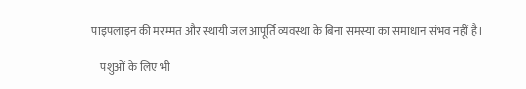पाइपलाइन की मरम्मत और स्थायी जल आपूर्ति व्यवस्था के बिना समस्या का समाधान संभव नहीं है।

    पशुओं के लिए भी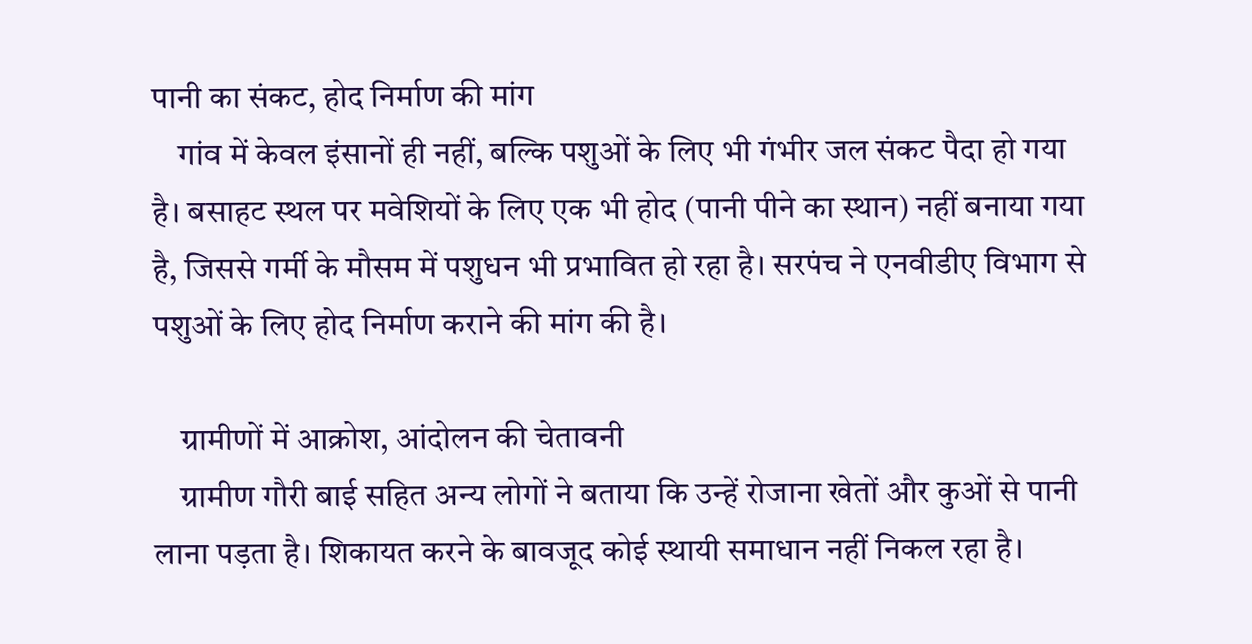पानी का संकट, होद निर्माण की मांग
    गांव में केवल इंसानों ही नहीं, बल्कि पशुओं के लिए भी गंभीर जल संकट पैदा हो गया है। बसाहट स्थल पर मवेशियों के लिए एक भी होद (पानी पीने का स्थान) नहीं बनाया गया है, जिससे गर्मी के मौसम में पशुधन भी प्रभावित हो रहा है। सरपंच ने एनवीडीए विभाग से पशुओं के लिए होद निर्माण कराने की मांग की है।

    ग्रामीणों में आक्रोश, आंदोलन की चेतावनी
    ग्रामीण गौरी बाई सहित अन्य लोगों ने बताया कि उन्हें रोजाना खेतों और कुओं से पानी लाना पड़ता है। शिकायत करने के बावजूद कोई स्थायी समाधान नहीं निकल रहा है।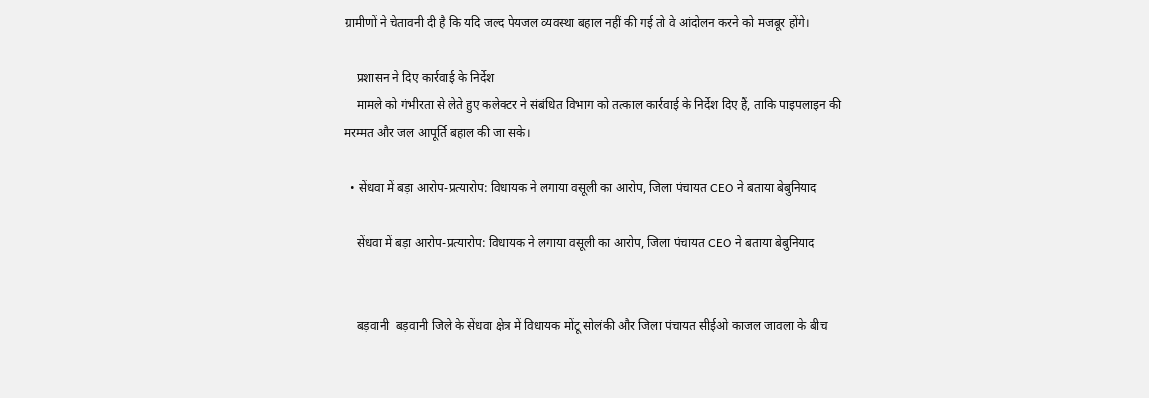ग्रामीणों ने चेतावनी दी है कि यदि जल्द पेयजल व्यवस्था बहाल नहीं की गई तो वे आंदोलन करने को मजबूर होंगे।

    प्रशासन ने दिए कार्रवाई के निर्देश
    मामले को गंभीरता से लेते हुए कलेक्टर ने संबंधित विभाग को तत्काल कार्रवाई के निर्देश दिए हैं, ताकि पाइपलाइन की मरम्मत और जल आपूर्ति बहाल की जा सके।

  • सेंधवा में बड़ा आरोप-प्रत्यारोप: विधायक ने लगाया वसूली का आरोप, जिला पंचायत CEO ने बताया बेबुनियाद

    सेंधवा में बड़ा आरोप-प्रत्यारोप: विधायक ने लगाया वसूली का आरोप, जिला पंचायत CEO ने बताया बेबुनियाद


    बड़वानी  बड़वानी जिले के सेंधवा क्षेत्र में विधायक मोंटू सोलंकी और जिला पंचायत सीईओ काजल जावला के बीच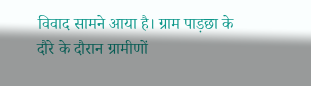विवाद सामने आया है। ग्राम पाड़छा के दौरे के दौरान ग्रामीणों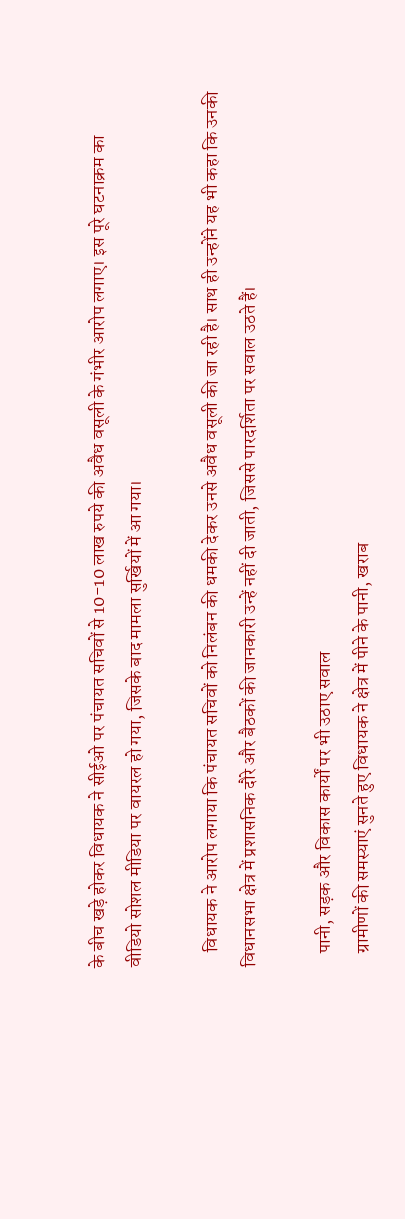के बीच खड़े होकर विधायक ने सीईओ पर पंचायत सचिवों से 10-10 लाख रुपये की अवैध वसूली के गंभीर आरोप लगाए। इस पूरे घटनाक्रम का वीडियो सोशल मीडिया पर वायरल हो गया, जिसके बाद मामला सुर्खियों में आ गया।

    विधायक ने आरोप लगाया कि पंचायत सचिवों को निलंबन की धमकी देकर उनसे अवैध वसूली की जा रही है। साथ ही उन्होंने यह भी कहा कि उनकी विधानसभा क्षेत्र में प्रशासनिक दौरे और बैठकों की जानकारी उन्हें नहीं दी जाती, जिससे पारदर्शिता पर सवाल उठते हैं।

    पानी, सड़क और विकास कार्यों पर भी उठाए सवाल
    ग्रामीणों की समस्याएं सुनते हुए विधायक ने क्षेत्र में पीने के पानी, खराब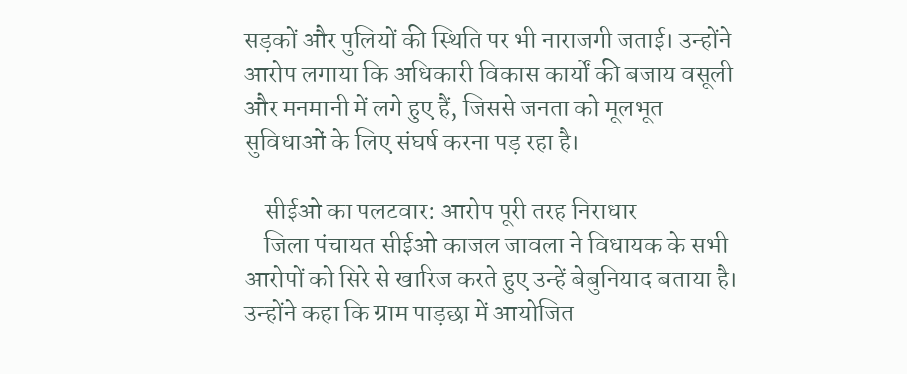सड़कों और पुलियों की स्थिति पर भी नाराजगी जताई। उन्होंने आरोप लगाया कि अधिकारी विकास कार्यों की बजाय वसूली और मनमानी में लगे हुए हैं, जिससे जनता को मूलभूत सुविधाओं के लिए संघर्ष करना पड़ रहा है।

    सीईओ का पलटवार: आरोप पूरी तरह निराधार
    जिला पंचायत सीईओ काजल जावला ने विधायक के सभी आरोपों को सिरे से खारिज करते हुए उन्हें बेबुनियाद बताया है। उन्होंने कहा कि ग्राम पाड़छा में आयोजित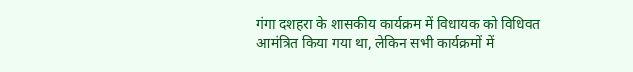गंगा दशहरा के शासकीय कार्यक्रम में विधायक को विधिवत आमंत्रित किया गया था, लेकिन सभी कार्यक्रमों में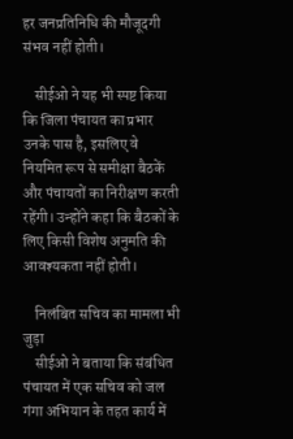हर जनप्रतिनिधि की मौजूदगी संभव नहीं होती।

    सीईओ ने यह भी स्पष्ट किया कि जिला पंचायत का प्रभार उनके पास है, इसलिए वे नियमित रूप से समीक्षा बैठकें और पंचायतों का निरीक्षण करती रहेंगी। उन्होंने कहा कि बैठकों के लिए किसी विशेष अनुमति की आवश्यकता नहीं होती।

    निलंबित सचिव का मामला भी जुड़ा
    सीईओ ने बताया कि संबंधित पंचायत में एक सचिव को जल गंगा अभियान के तहत कार्य में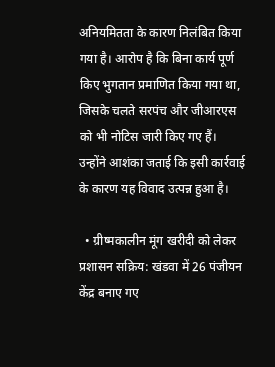अनियमितता के कारण निलंबित किया गया है। आरोप है कि बिना कार्य पूर्ण किए भुगतान प्रमाणित किया गया था, जिसके चलते सरपंच और जीआरएस को भी नोटिस जारी किए गए हैं। उन्होंने आशंका जताई कि इसी कार्रवाई के कारण यह विवाद उत्पन्न हुआ है।

  • ग्रीष्मकालीन मूंग खरीदी को लेकर प्रशासन सक्रिय: खंडवा में 26 पंजीयन केंद्र बनाए गए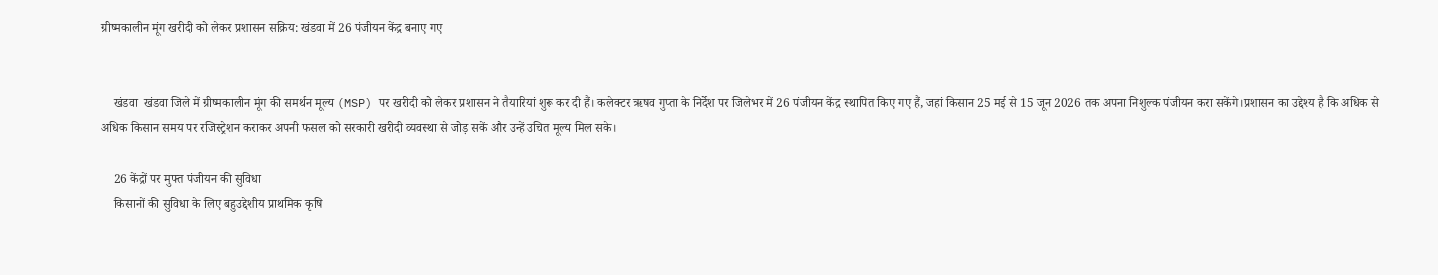ग्रीष्मकालीन मूंग खरीदी को लेकर प्रशासन सक्रिय: खंडवा में 26 पंजीयन केंद्र बनाए गए


    खंडवा  खंडवा जिले में ग्रीष्मकालीन मूंग की समर्थन मूल्य (MSP) पर खरीदी को लेकर प्रशासन ने तैयारियां शुरू कर दी हैं। कलेक्टर ऋषव गुप्ता के निर्देश पर जिलेभर में 26 पंजीयन केंद्र स्थापित किए गए हैं, जहां किसान 25 मई से 15 जून 2026 तक अपना निशुल्क पंजीयन करा सकेंगे।प्रशासन का उद्देश्य है कि अधिक से अधिक किसान समय पर रजिस्ट्रेशन कराकर अपनी फसल को सरकारी खरीदी व्यवस्था से जोड़ सकें और उन्हें उचित मूल्य मिल सके।

    26 केंद्रों पर मुफ्त पंजीयन की सुविधा
    किसानों की सुविधा के लिए बहुउद्देशीय प्राथमिक कृषि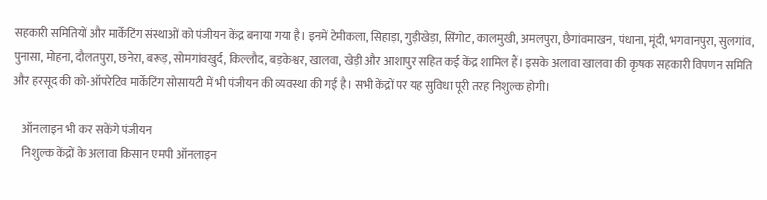सहकारी समितियों और मार्केटिंग संस्थाओं को पंजीयन केंद्र बनाया गया है। इनमें टेमीकला, सिहाड़ा, गुड़ीखेड़ा, सिंगोट, कालमुखी, अमलपुरा, छैगांवमाखन, पंधाना, मूंदी, भगवानपुरा, सुलगांव, पुनासा, मोहना, दौलतपुरा, छनेरा, बरूड़, सोमगांवखुर्द, किल्लौद, बड़केश्वर, खालवा, खेड़ी और आशापुर सहित कई केंद्र शामिल हैं। इसके अलावा खालवा की कृषक सहकारी विपणन समिति और हरसूद की को-ऑपरेटिव मार्केटिंग सोसायटी में भी पंजीयन की व्यवस्था की गई है। सभी केंद्रों पर यह सुविधा पूरी तरह निशुल्क होगी।

    ऑनलाइन भी कर सकेंगे पंजीयन
    निशुल्क केंद्रों के अलावा किसान एमपी ऑनलाइन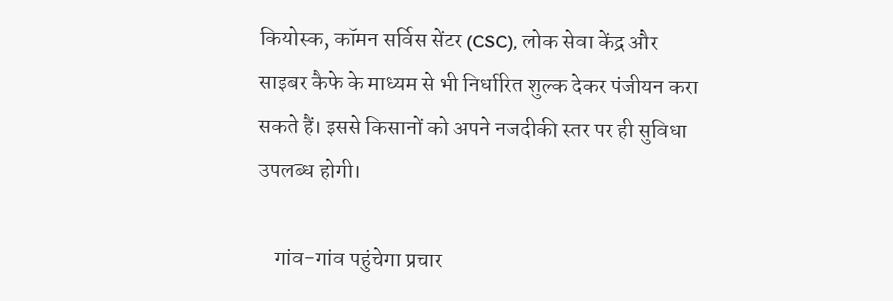कियोस्क, कॉमन सर्विस सेंटर (CSC), लोक सेवा केंद्र और साइबर कैफे के माध्यम से भी निर्धारित शुल्क देकर पंजीयन करा सकते हैं। इससे किसानों को अपने नजदीकी स्तर पर ही सुविधा उपलब्ध होगी।

    गांव-गांव पहुंचेगा प्रचार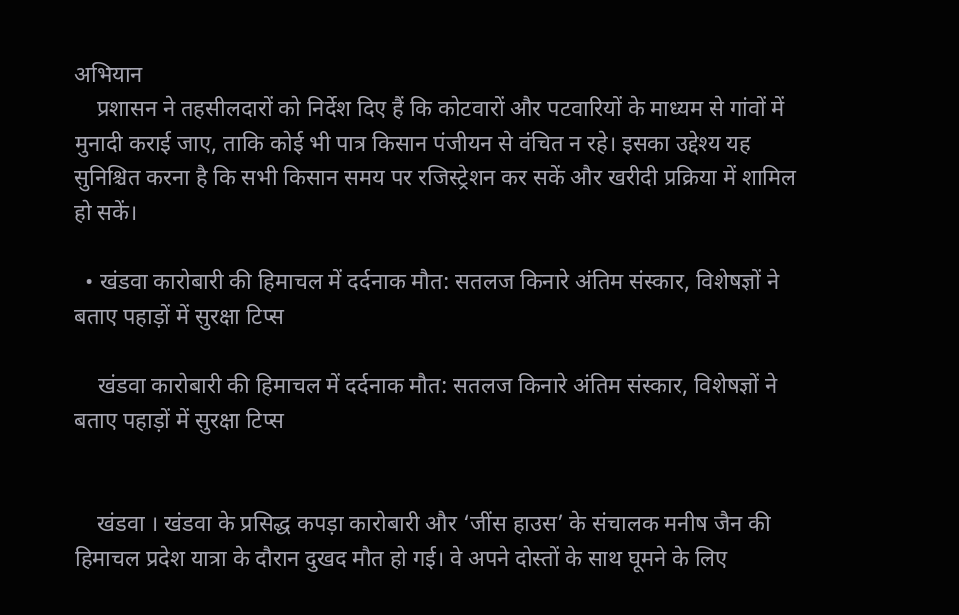अभियान
    प्रशासन ने तहसीलदारों को निर्देश दिए हैं कि कोटवारों और पटवारियों के माध्यम से गांवों में मुनादी कराई जाए, ताकि कोई भी पात्र किसान पंजीयन से वंचित न रहे। इसका उद्देश्य यह सुनिश्चित करना है कि सभी किसान समय पर रजिस्ट्रेशन कर सकें और खरीदी प्रक्रिया में शामिल हो सकें।

  • खंडवा कारोबारी की हिमाचल में दर्दनाक मौत: सतलज किनारे अंतिम संस्कार, विशेषज्ञों ने बताए पहाड़ों में सुरक्षा टिप्स

    खंडवा कारोबारी की हिमाचल में दर्दनाक मौत: सतलज किनारे अंतिम संस्कार, विशेषज्ञों ने बताए पहाड़ों में सुरक्षा टिप्स


    खंडवा । खंडवा के प्रसिद्ध कपड़ा कारोबारी और ‘जींस हाउस’ के संचालक मनीष जैन की हिमाचल प्रदेश यात्रा के दौरान दुखद मौत हो गई। वे अपने दोस्तों के साथ घूमने के लिए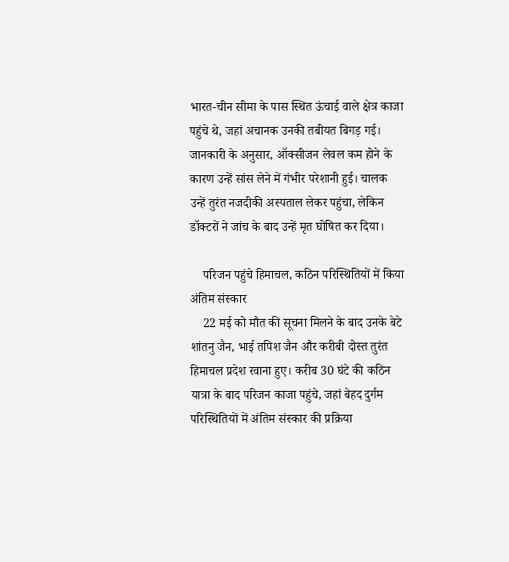भारत-चीन सीमा के पास स्थित ऊंचाई वाले क्षेत्र काजा पहुंचे थे, जहां अचानक उनकी तबीयत बिगड़ गई। जानकारी के अनुसार, ऑक्सीजन लेवल कम होने के कारण उन्हें सांस लेने में गंभीर परेशानी हुई। चालक उन्हें तुरंत नजदीकी अस्पताल लेकर पहुंचा, लेकिन डॉक्टरों ने जांच के बाद उन्हें मृत घोषित कर दिया।

    परिजन पहुंचे हिमाचल, कठिन परिस्थितियों में किया अंतिम संस्कार
    22 मई को मौत की सूचना मिलने के बाद उनके बेटे शांतनु जैन, भाई तपिश जैन और करीबी दोस्त तुरंत हिमाचल प्रदेश रवाना हुए। करीब 30 घंटे की कठिन यात्रा के बाद परिजन काजा पहुंचे, जहां बेहद दुर्गम परिस्थितियों में अंतिम संस्कार की प्रक्रिया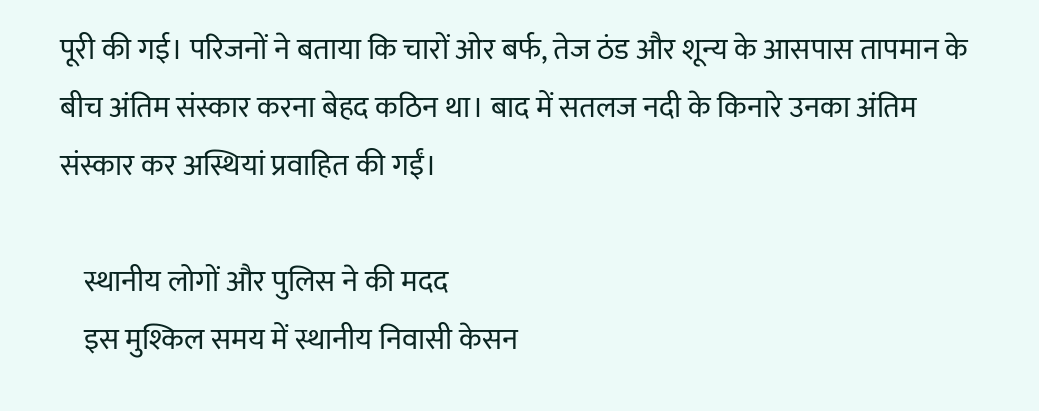पूरी की गई। परिजनों ने बताया कि चारों ओर बर्फ, तेज ठंड और शून्य के आसपास तापमान के बीच अंतिम संस्कार करना बेहद कठिन था। बाद में सतलज नदी के किनारे उनका अंतिम संस्कार कर अस्थियां प्रवाहित की गईं।

    स्थानीय लोगों और पुलिस ने की मदद
    इस मुश्किल समय में स्थानीय निवासी केसन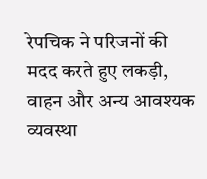रेपचिक ने परिजनों की मदद करते हुए लकड़ी, वाहन और अन्य आवश्यक व्यवस्था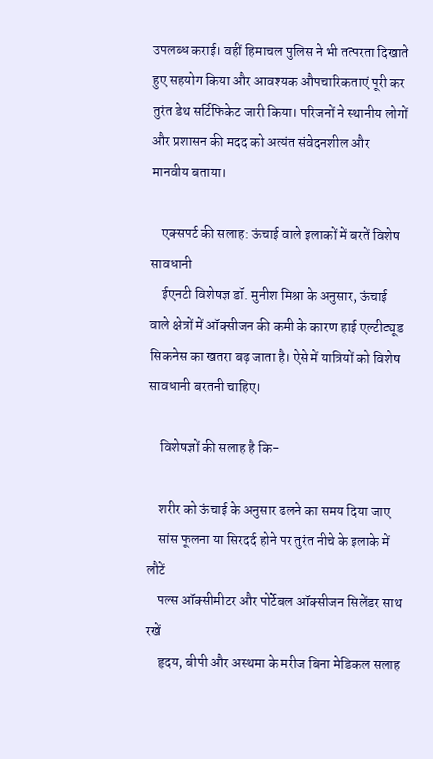उपलब्ध कराई। वहीं हिमाचल पुलिस ने भी तत्परता दिखाते हुए सहयोग किया और आवश्यक औपचारिकताएं पूरी कर तुरंत डेथ सर्टिफिकेट जारी किया। परिजनों ने स्थानीय लोगों और प्रशासन की मदद को अत्यंत संवेदनशील और मानवीय बताया।

    एक्सपर्ट की सलाह: ऊंचाई वाले इलाकों में बरतें विशेष सावधानी
    ईएनटी विशेषज्ञ डॉ. मुनीश मिश्रा के अनुसार, ऊंचाई वाले क्षेत्रों में ऑक्सीजन की कमी के कारण हाई एल्टीट्यूड सिकनेस का खतरा बढ़ जाता है। ऐसे में यात्रियों को विशेष सावधानी बरतनी चाहिए।

    विशेषज्ञों की सलाह है कि-

    शरीर को ऊंचाई के अनुसार ढलने का समय दिया जाए
    सांस फूलना या सिरदर्द होने पर तुरंत नीचे के इलाके में लौटें
    पल्स ऑक्सीमीटर और पोर्टेबल ऑक्सीजन सिलेंडर साथ रखें
    हृदय, बीपी और अस्थमा के मरीज बिना मेडिकल सलाह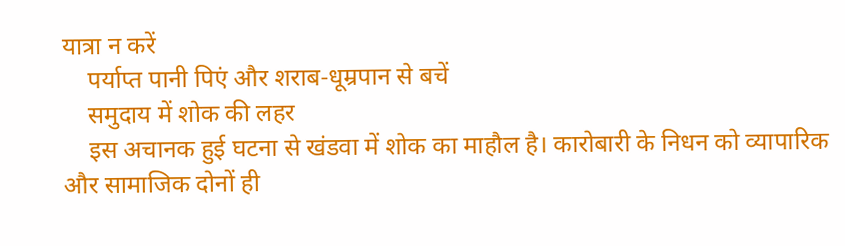यात्रा न करें
    पर्याप्त पानी पिएं और शराब-धूम्रपान से बचें
    समुदाय में शोक की लहर
    इस अचानक हुई घटना से खंडवा में शोक का माहौल है। कारोबारी के निधन को व्यापारिक और सामाजिक दोनों ही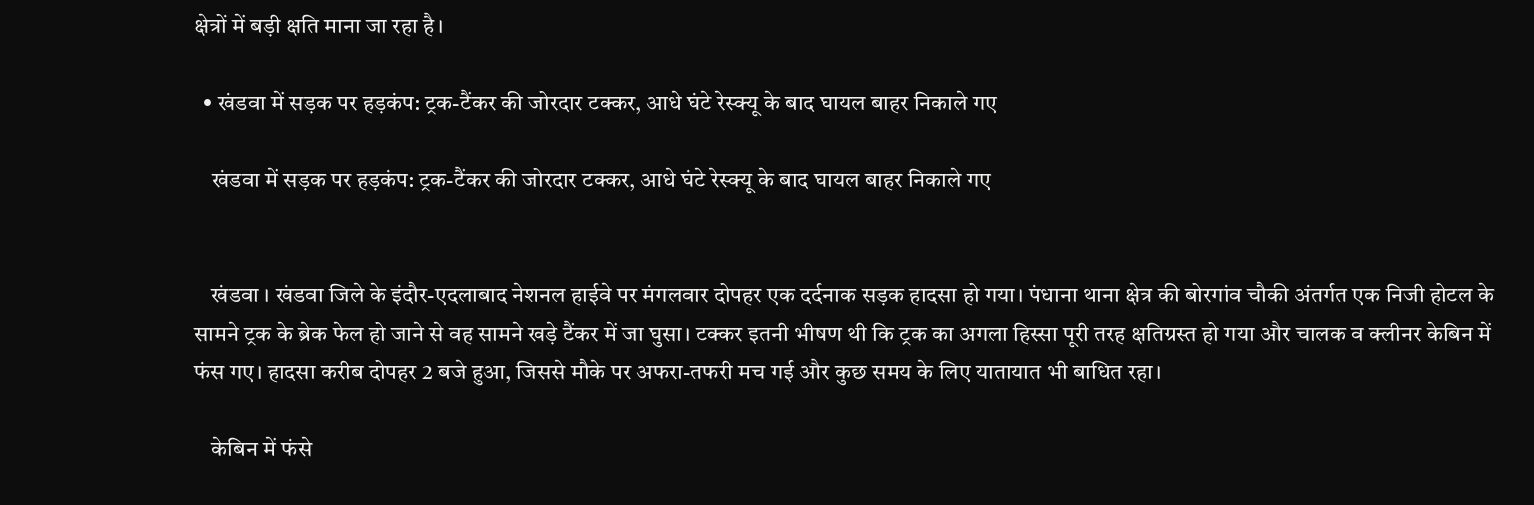क्षेत्रों में बड़ी क्षति माना जा रहा है।

  • खंडवा में सड़क पर हड़कंप: ट्रक-टैंकर की जोरदार टक्कर, आधे घंटे रेस्क्यू के बाद घायल बाहर निकाले गए

    खंडवा में सड़क पर हड़कंप: ट्रक-टैंकर की जोरदार टक्कर, आधे घंटे रेस्क्यू के बाद घायल बाहर निकाले गए


    खंडवा । खंडवा जिले के इंदौर-एदलाबाद नेशनल हाईवे पर मंगलवार दोपहर एक दर्दनाक सड़क हादसा हो गया। पंधाना थाना क्षेत्र की बोरगांव चौकी अंतर्गत एक निजी होटल के सामने ट्रक के ब्रेक फेल हो जाने से वह सामने खड़े टैंकर में जा घुसा। टक्कर इतनी भीषण थी कि ट्रक का अगला हिस्सा पूरी तरह क्षतिग्रस्त हो गया और चालक व क्लीनर केबिन में फंस गए। हादसा करीब दोपहर 2 बजे हुआ, जिससे मौके पर अफरा-तफरी मच गई और कुछ समय के लिए यातायात भी बाधित रहा।

    केबिन में फंसे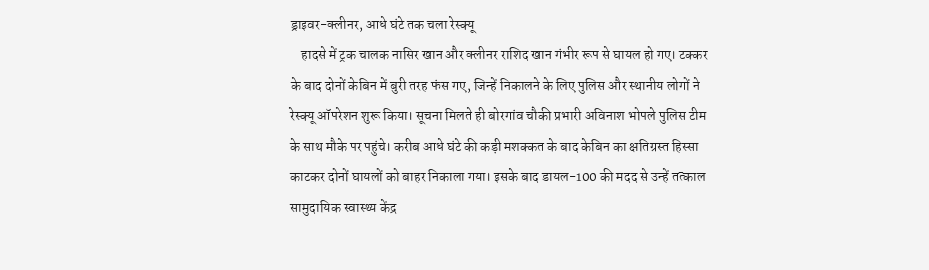ड्राइवर-क्लीनर, आधे घंटे तक चला रेस्क्यू
    हादसे में ट्रक चालक नासिर खान और क्लीनर राशिद खान गंभीर रूप से घायल हो गए। टक्कर के बाद दोनों केबिन में बुरी तरह फंस गए, जिन्हें निकालने के लिए पुलिस और स्थानीय लोगों ने रेस्क्यू ऑपरेशन शुरू किया। सूचना मिलते ही बोरगांव चौकी प्रभारी अविनाश भोपले पुलिस टीम के साथ मौके पर पहुंचे। करीब आधे घंटे की कड़ी मशक्कत के बाद केबिन का क्षतिग्रस्त हिस्सा काटकर दोनों घायलों को बाहर निकाला गया। इसके बाद डायल-100 की मदद से उन्हें तत्काल सामुदायिक स्वास्थ्य केंद्र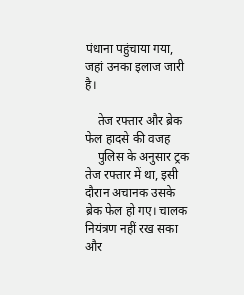पंधाना पहुंचाया गया, जहां उनका इलाज जारी है।

    तेज रफ्तार और ब्रेक फेल हादसे की वजह
    पुलिस के अनुसार ट्रक तेज रफ्तार में था, इसी दौरान अचानक उसके ब्रेक फेल हो गए। चालक नियंत्रण नहीं रख सका और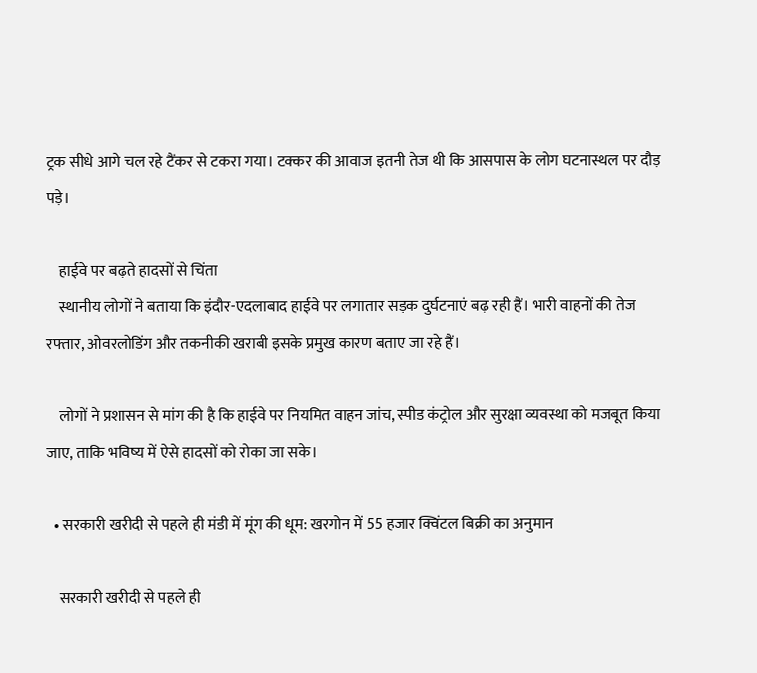ट्रक सीधे आगे चल रहे टैंकर से टकरा गया। टक्कर की आवाज इतनी तेज थी कि आसपास के लोग घटनास्थल पर दौड़ पड़े।

    हाईवे पर बढ़ते हादसों से चिंता
    स्थानीय लोगों ने बताया कि इंदौर-एदलाबाद हाईवे पर लगातार सड़क दुर्घटनाएं बढ़ रही हैं। भारी वाहनों की तेज रफ्तार, ओवरलोडिंग और तकनीकी खराबी इसके प्रमुख कारण बताए जा रहे हैं।

    लोगों ने प्रशासन से मांग की है कि हाईवे पर नियमित वाहन जांच, स्पीड कंट्रोल और सुरक्षा व्यवस्था को मजबूत किया जाए, ताकि भविष्य में ऐसे हादसों को रोका जा सके।

  • सरकारी खरीदी से पहले ही मंडी में मूंग की धूम: खरगोन में 55 हजार क्विंटल बिक्री का अनुमान

    सरकारी खरीदी से पहले ही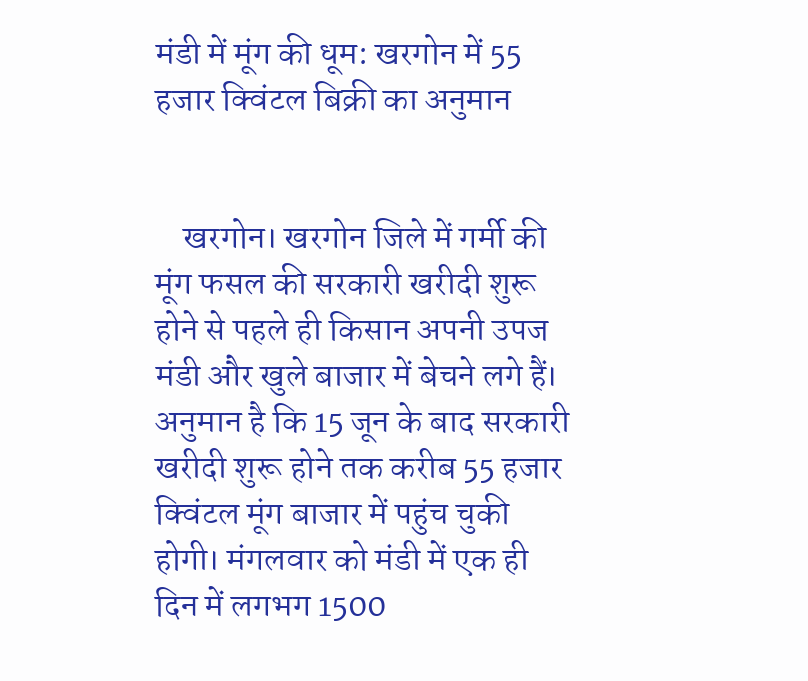मंडी में मूंग की धूम: खरगोन में 55 हजार क्विंटल बिक्री का अनुमान


    खरगोन। खरगोन जिले में गर्मी की मूंग फसल की सरकारी खरीदी शुरू होने से पहले ही किसान अपनी उपज मंडी और खुले बाजार में बेचने लगे हैं। अनुमान है कि 15 जून के बाद सरकारी खरीदी शुरू होने तक करीब 55 हजार क्विंटल मूंग बाजार में पहुंच चुकी होगी। मंगलवार को मंडी में एक ही दिन में लगभग 1500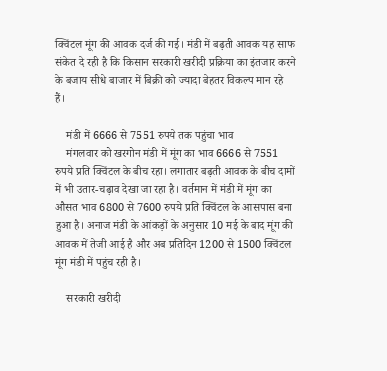क्विंटल मूंग की आवक दर्ज की गई। मंडी में बढ़ती आवक यह साफ संकेत दे रही है कि किसान सरकारी खरीदी प्रक्रिया का इंतजार करने के बजाय सीधे बाजार में बिक्री को ज्यादा बेहतर विकल्प मान रहे हैं।

    मंडी में 6666 से 7551 रुपये तक पहुंचा भाव
    मंगलवार को खरगोन मंडी में मूंग का भाव 6666 से 7551 रुपये प्रति क्विंटल के बीच रहा। लगातार बढ़ती आवक के बीच दामों में भी उतार-चढ़ाव देखा जा रहा है। वर्तमान में मंडी में मूंग का औसत भाव 6800 से 7600 रुपये प्रति क्विंटल के आसपास बना हुआ है। अनाज मंडी के आंकड़ों के अनुसार 10 मई के बाद मूंग की आवक में तेजी आई है और अब प्रतिदिन 1200 से 1500 क्विंटल मूंग मंडी में पहुंच रही है।

    सरकारी खरीदी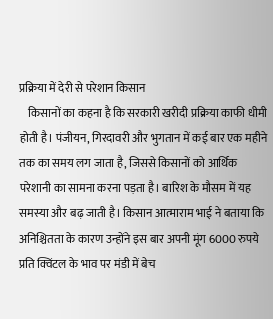प्रक्रिया में देरी से परेशान किसान
    किसानों का कहना है कि सरकारी खरीदी प्रक्रिया काफी धीमी होती है। पंजीयन, गिरदावरी और भुगतान में कई बार एक महीने तक का समय लग जाता है, जिससे किसानों को आर्थिक परेशानी का सामना करना पड़ता है। बारिश के मौसम में यह समस्या और बढ़ जाती है। किसान आत्माराम भाई ने बताया कि अनिश्चितता के कारण उन्होंने इस बार अपनी मूंग 6000 रुपये प्रति क्विंटल के भाव पर मंडी में बेच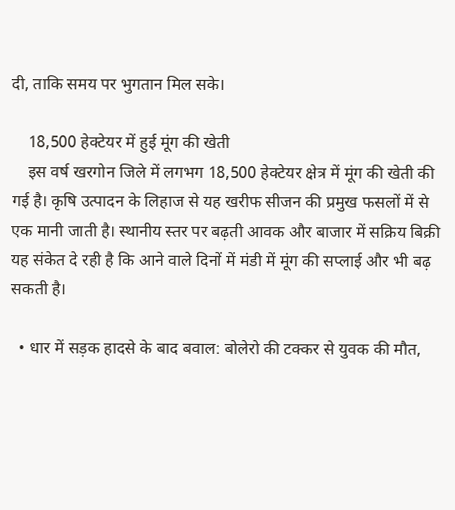दी, ताकि समय पर भुगतान मिल सके।

    18,500 हेक्टेयर में हुई मूंग की खेती
    इस वर्ष खरगोन जिले में लगभग 18,500 हेक्टेयर क्षेत्र में मूंग की खेती की गई है। कृषि उत्पादन के लिहाज से यह खरीफ सीजन की प्रमुख फसलों में से एक मानी जाती है। स्थानीय स्तर पर बढ़ती आवक और बाजार में सक्रिय बिक्री यह संकेत दे रही है कि आने वाले दिनों में मंडी में मूंग की सप्लाई और भी बढ़ सकती है।

  • धार में सड़क हादसे के बाद बवाल: बोलेरो की टक्कर से युवक की मौत,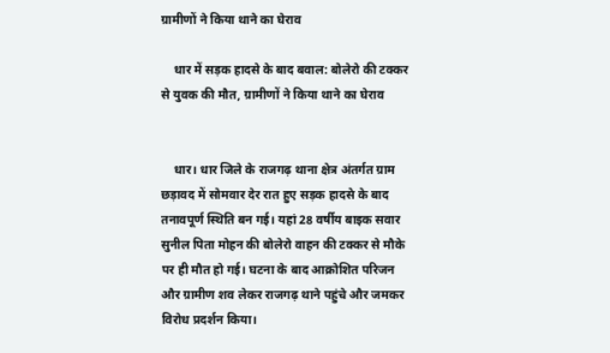ग्रामीणों ने किया थाने का घेराव

    धार में सड़क हादसे के बाद बवाल: बोलेरो की टक्कर से युवक की मौत, ग्रामीणों ने किया थाने का घेराव


    धार। धार जिले के राजगढ़ थाना क्षेत्र अंतर्गत ग्राम छड़ावद में सोमवार देर रात हुए सड़क हादसे के बाद तनावपूर्ण स्थिति बन गई। यहां 28 वर्षीय बाइक सवार सुनील पिता मोहन की बोलेरो वाहन की टक्कर से मौके पर ही मौत हो गई। घटना के बाद आक्रोशित परिजन और ग्रामीण शव लेकर राजगढ़ थाने पहुंचे और जमकर विरोध प्रदर्शन किया।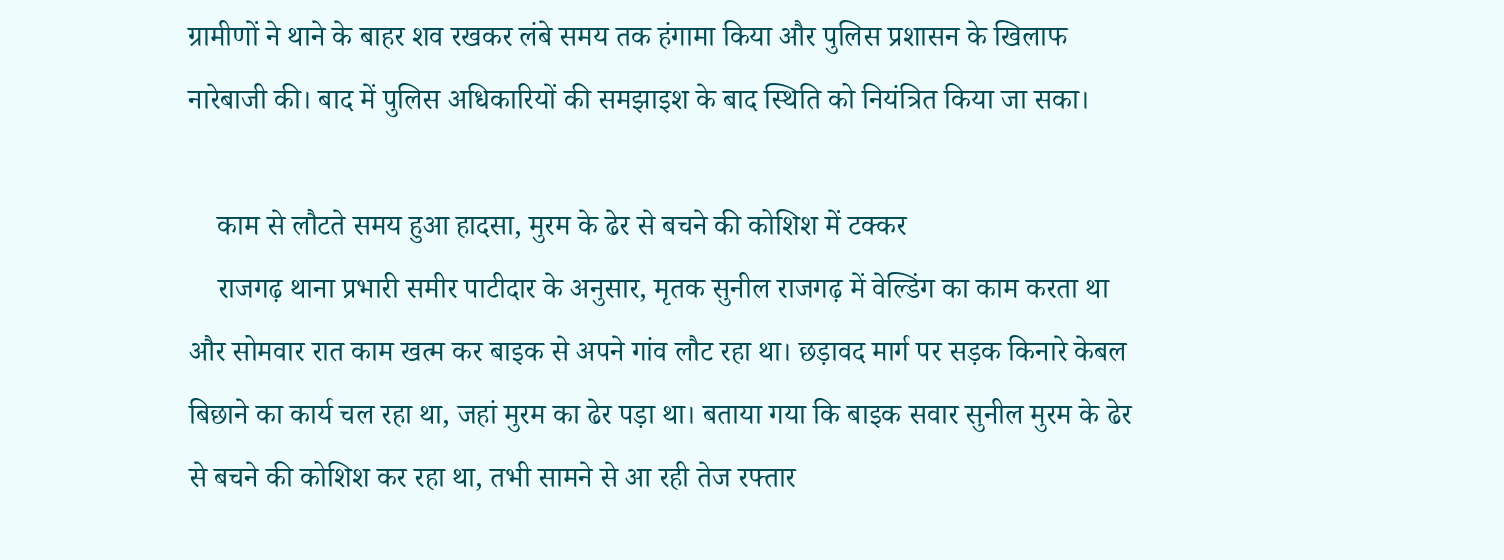ग्रामीणों ने थाने के बाहर शव रखकर लंबे समय तक हंगामा किया और पुलिस प्रशासन के खिलाफ नारेबाजी की। बाद में पुलिस अधिकारियों की समझाइश के बाद स्थिति को नियंत्रित किया जा सका।

    काम से लौटते समय हुआ हादसा, मुरम के ढेर से बचने की कोशिश में टक्कर
    राजगढ़ थाना प्रभारी समीर पाटीदार के अनुसार, मृतक सुनील राजगढ़ में वेल्डिंग का काम करता था और सोमवार रात काम खत्म कर बाइक से अपने गांव लौट रहा था। छड़ावद मार्ग पर सड़क किनारे केबल बिछाने का कार्य चल रहा था, जहां मुरम का ढेर पड़ा था। बताया गया कि बाइक सवार सुनील मुरम के ढेर से बचने की कोशिश कर रहा था, तभी सामने से आ रही तेज रफ्तार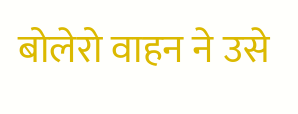बोलेरो वाहन ने उसे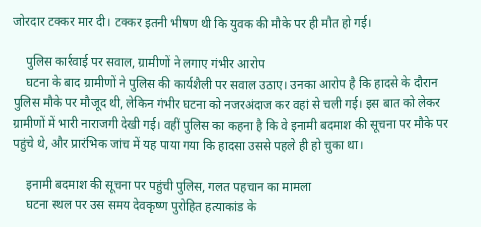जोरदार टक्कर मार दी। टक्कर इतनी भीषण थी कि युवक की मौके पर ही मौत हो गई।

    पुलिस कार्रवाई पर सवाल, ग्रामीणों ने लगाए गंभीर आरोप
    घटना के बाद ग्रामीणों ने पुलिस की कार्यशैली पर सवाल उठाए। उनका आरोप है कि हादसे के दौरान पुलिस मौके पर मौजूद थी, लेकिन गंभीर घटना को नजरअंदाज कर वहां से चली गई। इस बात को लेकर ग्रामीणों में भारी नाराजगी देखी गई। वहीं पुलिस का कहना है कि वे इनामी बदमाश की सूचना पर मौके पर पहुंचे थे, और प्रारंभिक जांच में यह पाया गया कि हादसा उससे पहले ही हो चुका था।

    इनामी बदमाश की सूचना पर पहुंची पुलिस, गलत पहचान का मामला
    घटना स्थल पर उस समय देवकृष्ण पुरोहित हत्याकांड के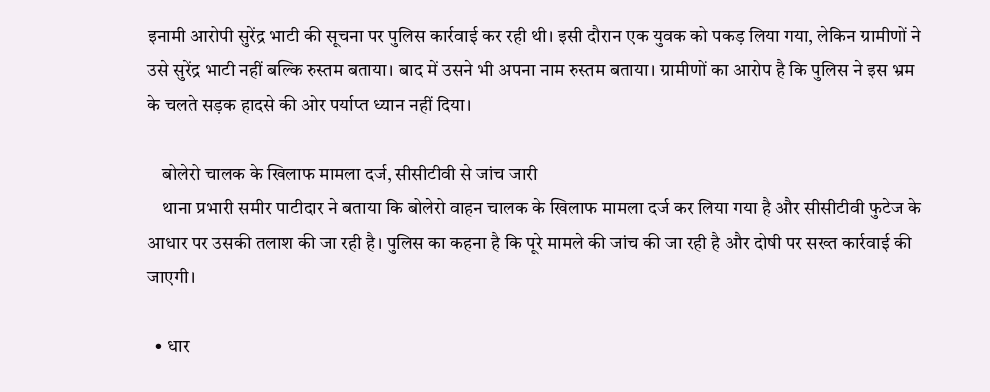इनामी आरोपी सुरेंद्र भाटी की सूचना पर पुलिस कार्रवाई कर रही थी। इसी दौरान एक युवक को पकड़ लिया गया, लेकिन ग्रामीणों ने उसे सुरेंद्र भाटी नहीं बल्कि रुस्तम बताया। बाद में उसने भी अपना नाम रुस्तम बताया। ग्रामीणों का आरोप है कि पुलिस ने इस भ्रम के चलते सड़क हादसे की ओर पर्याप्त ध्यान नहीं दिया।

    बोलेरो चालक के खिलाफ मामला दर्ज, सीसीटीवी से जांच जारी
    थाना प्रभारी समीर पाटीदार ने बताया कि बोलेरो वाहन चालक के खिलाफ मामला दर्ज कर लिया गया है और सीसीटीवी फुटेज के आधार पर उसकी तलाश की जा रही है। पुलिस का कहना है कि पूरे मामले की जांच की जा रही है और दोषी पर सख्त कार्रवाई की जाएगी।

  • धार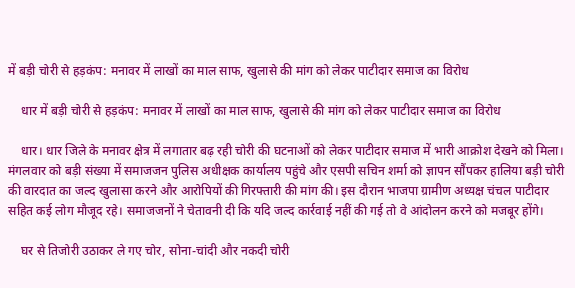में बड़ी चोरी से हड़कंप: मनावर में लाखों का माल साफ, खुलासे की मांग को लेकर पाटीदार समाज का विरोध

    धार में बड़ी चोरी से हड़कंप: मनावर में लाखों का माल साफ, खुलासे की मांग को लेकर पाटीदार समाज का विरोध

    धार। धार जिले के मनावर क्षेत्र में लगातार बढ़ रही चोरी की घटनाओं को लेकर पाटीदार समाज में भारी आक्रोश देखने को मिला। मंगलवार को बड़ी संख्या में समाजजन पुलिस अधीक्षक कार्यालय पहुंचे और एसपी सचिन शर्मा को ज्ञापन सौंपकर हालिया बड़ी चोरी की वारदात का जल्द खुलासा करने और आरोपियों की गिरफ्तारी की मांग की। इस दौरान भाजपा ग्रामीण अध्यक्ष चंचल पाटीदार सहित कई लोग मौजूद रहे। समाजजनों ने चेतावनी दी कि यदि जल्द कार्रवाई नहीं की गई तो वे आंदोलन करने को मजबूर होंगे।

    घर से तिजोरी उठाकर ले गए चोर, सोना-चांदी और नकदी चोरी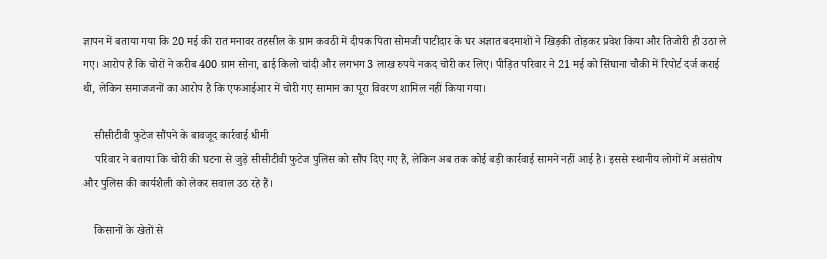ज्ञापन में बताया गया कि 20 मई की रात मनावर तहसील के ग्राम कवठी में दीपक पिता सोमजी पाटीदार के घर अज्ञात बदमाशों ने खिड़की तोड़कर प्रवेश किया और तिजोरी ही उठा ले गए। आरोप है कि चोरों ने करीब 400 ग्राम सोना, ढाई किलो चांदी और लगभग 3 लाख रुपये नकद चोरी कर लिए। पीड़ित परिवार ने 21 मई को सिंघाना चौकी में रिपोर्ट दर्ज कराई थी, लेकिन समाजजनों का आरोप है कि एफआईआर में चोरी गए सामान का पूरा विवरण शामिल नहीं किया गया।

    सीसीटीवी फुटेज सौंपने के बावजूद कार्रवाई धीमी
    परिवार ने बताया कि चोरी की घटना से जुड़े सीसीटीवी फुटेज पुलिस को सौंप दिए गए हैं, लेकिन अब तक कोई बड़ी कार्रवाई सामने नहीं आई है। इससे स्थानीय लोगों में असंतोष और पुलिस की कार्यशैली को लेकर सवाल उठ रहे हैं।

    किसानों के खेतों से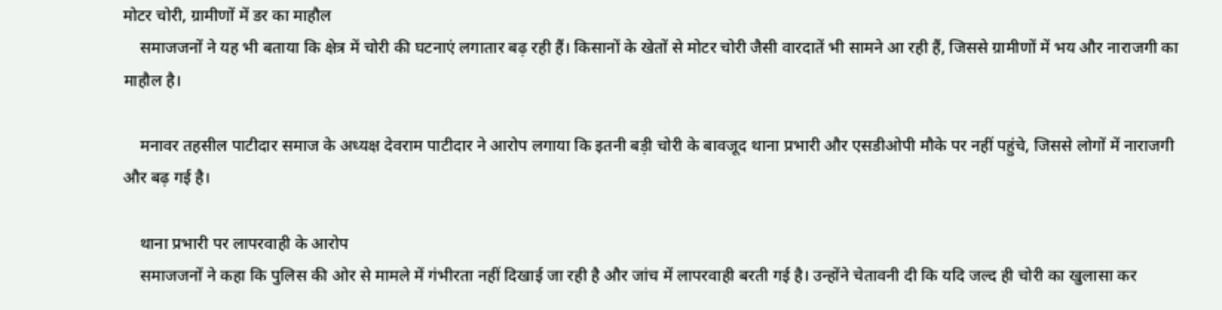मोटर चोरी, ग्रामीणों में डर का माहौल
    समाजजनों ने यह भी बताया कि क्षेत्र में चोरी की घटनाएं लगातार बढ़ रही हैं। किसानों के खेतों से मोटर चोरी जैसी वारदातें भी सामने आ रही हैं, जिससे ग्रामीणों में भय और नाराजगी का माहौल है।

    मनावर तहसील पाटीदार समाज के अध्यक्ष देवराम पाटीदार ने आरोप लगाया कि इतनी बड़ी चोरी के बावजूद थाना प्रभारी और एसडीओपी मौके पर नहीं पहुंचे, जिससे लोगों में नाराजगी और बढ़ गई है।

    थाना प्रभारी पर लापरवाही के आरोप
    समाजजनों ने कहा कि पुलिस की ओर से मामले में गंभीरता नहीं दिखाई जा रही है और जांच में लापरवाही बरती गई है। उन्होंने चेतावनी दी कि यदि जल्द ही चोरी का खुलासा कर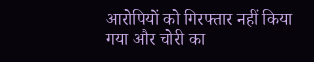आरोपियों को गिरफ्तार नहीं किया गया और चोरी का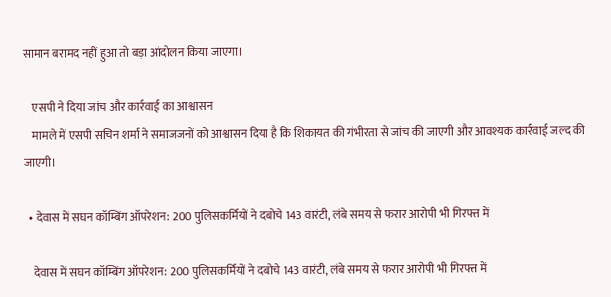सामान बरामद नहीं हुआ तो बड़ा आंदोलन किया जाएगा।

    एसपी ने दिया जांच और कार्रवाई का आश्वासन
    मामले में एसपी सचिन शर्मा ने समाजजनों को आश्वासन दिया है कि शिकायत की गंभीरता से जांच की जाएगी और आवश्यक कार्रवाई जल्द की जाएगी।

  • देवास में सघन कॉम्बिंग ऑपरेशन: 200 पुलिसकर्मियों ने दबोचे 143 वारंटी, लंबे समय से फरार आरोपी भी गिरफ्त में

    देवास में सघन कॉम्बिंग ऑपरेशन: 200 पुलिसकर्मियों ने दबोचे 143 वारंटी, लंबे समय से फरार आरोपी भी गिरफ्त में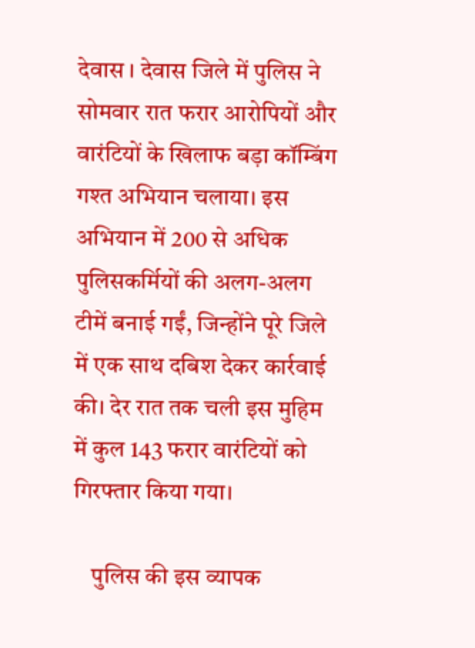देवास । देवास जिले में पुलिस ने सोमवार रात फरार आरोपियों और वारंटियों के खिलाफ बड़ा कॉम्बिंग गश्त अभियान चलाया। इस अभियान में 200 से अधिक पुलिसकर्मियों की अलग-अलग टीमें बनाई गईं, जिन्होंने पूरे जिले में एक साथ दबिश देकर कार्रवाई की। देर रात तक चली इस मुहिम में कुल 143 फरार वारंटियों को गिरफ्तार किया गया।

    पुलिस की इस व्यापक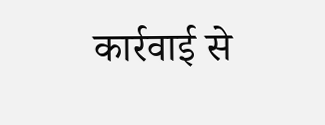कार्रवाई से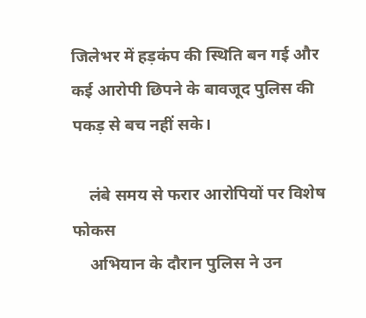जिलेभर में हड़कंप की स्थिति बन गई और कई आरोपी छिपने के बावजूद पुलिस की पकड़ से बच नहीं सके।

    लंबे समय से फरार आरोपियों पर विशेष फोकस
    अभियान के दौरान पुलिस ने उन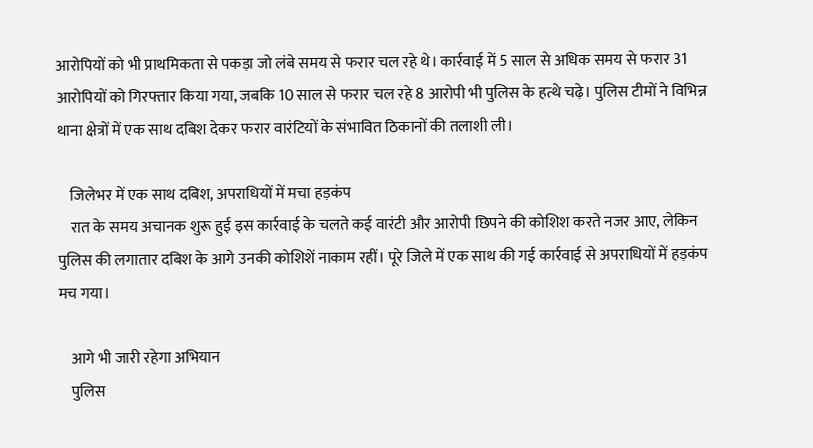आरोपियों को भी प्राथमिकता से पकड़ा जो लंबे समय से फरार चल रहे थे। कार्रवाई में 5 साल से अधिक समय से फरार 31 आरोपियों को गिरफ्तार किया गया, जबकि 10 साल से फरार चल रहे 8 आरोपी भी पुलिस के हत्थे चढ़े। पुलिस टीमों ने विभिन्न थाना क्षेत्रों में एक साथ दबिश देकर फरार वारंटियों के संभावित ठिकानों की तलाशी ली।

    जिलेभर में एक साथ दबिश, अपराधियों में मचा हड़कंप
    रात के समय अचानक शुरू हुई इस कार्रवाई के चलते कई वारंटी और आरोपी छिपने की कोशिश करते नजर आए, लेकिन पुलिस की लगातार दबिश के आगे उनकी कोशिशें नाकाम रहीं। पूरे जिले में एक साथ की गई कार्रवाई से अपराधियों में हड़कंप मच गया।

    आगे भी जारी रहेगा अभियान
    पुलिस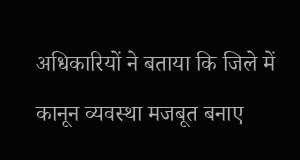अधिकारियों ने बताया कि जिले में कानून व्यवस्था मजबूत बनाए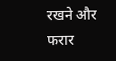रखने और फरार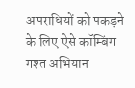अपराधियों को पकड़ने के लिए ऐसे कॉम्बिंग गश्त अभियान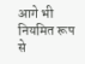आगे भी नियमित रूप से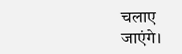चलाए जाएंगे।